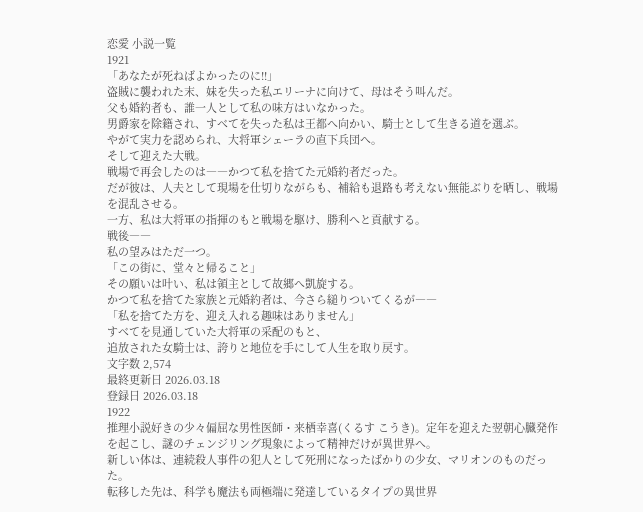恋愛 小説一覧
1921
「あなたが死ねばよかったのに!!」
盗賊に襲われた末、妹を失った私エリーナに向けて、母はそう叫んだ。
父も婚約者も、誰一人として私の味方はいなかった。
男爵家を除籍され、すべてを失った私は王都へ向かい、騎士として生きる道を選ぶ。
やがて実力を認められ、大将軍シェーラの直下兵団へ。
そして迎えた大戦。
戦場で再会したのは――かつて私を捨てた元婚約者だった。
だが彼は、人夫として現場を仕切りながらも、補給も退路も考えない無能ぶりを晒し、戦場を混乱させる。
一方、私は大将軍の指揮のもと戦場を駆け、勝利へと貢献する。
戦後――
私の望みはただ一つ。
「この街に、堂々と帰ること」
その願いは叶い、私は領主として故郷へ凱旋する。
かつて私を捨てた家族と元婚約者は、今さら縋りついてくるが――
「私を捨てた方を、迎え入れる趣味はありません」
すべてを見通していた大将軍の采配のもと、
追放された女騎士は、誇りと地位を手にして人生を取り戻す。
文字数 2,574
最終更新日 2026.03.18
登録日 2026.03.18
1922
推理小説好きの少々偏屈な男性医師・来栖幸喜(くるす こうき)。定年を迎えた翌朝心臓発作を起こし、謎のチェンジリング現象によって精神だけが異世界へ。
新しい体は、連続殺人事件の犯人として死刑になったばかりの少女、マリオンのものだった。
転移した先は、科学も魔法も両極端に発達しているタイプの異世界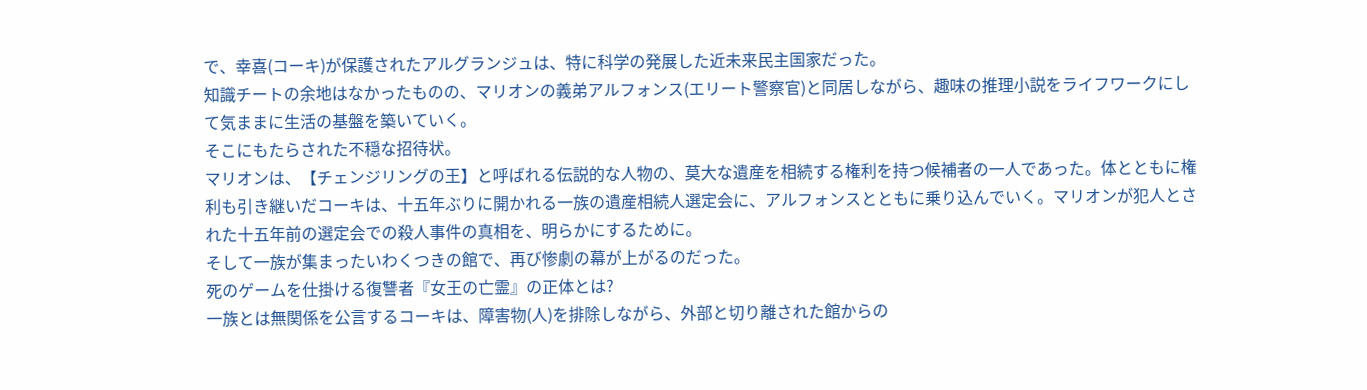で、幸喜(コーキ)が保護されたアルグランジュは、特に科学の発展した近未来民主国家だった。
知識チートの余地はなかったものの、マリオンの義弟アルフォンス(エリート警察官)と同居しながら、趣味の推理小説をライフワークにして気ままに生活の基盤を築いていく。
そこにもたらされた不穏な招待状。
マリオンは、【チェンジリングの王】と呼ばれる伝説的な人物の、莫大な遺産を相続する権利を持つ候補者の一人であった。体とともに権利も引き継いだコーキは、十五年ぶりに開かれる一族の遺産相続人選定会に、アルフォンスとともに乗り込んでいく。マリオンが犯人とされた十五年前の選定会での殺人事件の真相を、明らかにするために。
そして一族が集まったいわくつきの館で、再び惨劇の幕が上がるのだった。
死のゲームを仕掛ける復讐者『女王の亡霊』の正体とは?
一族とは無関係を公言するコーキは、障害物(人)を排除しながら、外部と切り離された館からの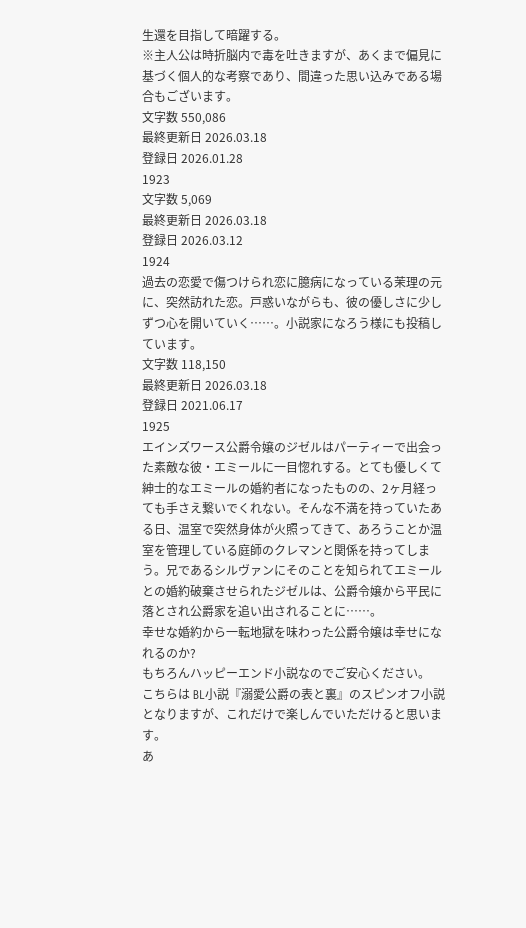生還を目指して暗躍する。
※主人公は時折脳内で毒を吐きますが、あくまで偏見に基づく個人的な考察であり、間違った思い込みである場合もございます。
文字数 550,086
最終更新日 2026.03.18
登録日 2026.01.28
1923
文字数 5,069
最終更新日 2026.03.18
登録日 2026.03.12
1924
過去の恋愛で傷つけられ恋に臆病になっている茉理の元に、突然訪れた恋。戸惑いながらも、彼の優しさに少しずつ心を開いていく……。小説家になろう様にも投稿しています。
文字数 118,150
最終更新日 2026.03.18
登録日 2021.06.17
1925
エインズワース公爵令嬢のジゼルはパーティーで出会った素敵な彼・エミールに一目惚れする。とても優しくて紳士的なエミールの婚約者になったものの、2ヶ月経っても手さえ繋いでくれない。そんな不満を持っていたある日、温室で突然身体が火照ってきて、あろうことか温室を管理している庭師のクレマンと関係を持ってしまう。兄であるシルヴァンにそのことを知られてエミールとの婚約破棄させられたジゼルは、公爵令嬢から平民に落とされ公爵家を追い出されることに……。
幸せな婚約から一転地獄を味わった公爵令嬢は幸せになれるのか?
もちろんハッピーエンド小説なのでご安心ください。
こちらは BL小説『溺愛公爵の表と裏』のスピンオフ小説となりますが、これだけで楽しんでいただけると思います。
あ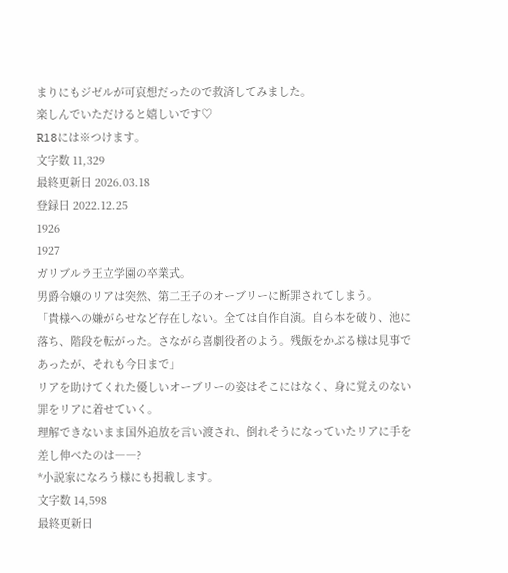まりにもジゼルが可哀想だったので救済してみました。
楽しんでいただけると嬉しいです♡
R18には※つけます。
文字数 11,329
最終更新日 2026.03.18
登録日 2022.12.25
1926
1927
ガリブルラ王立学園の卒業式。
男爵令嬢のリアは突然、第二王子のオーブリーに断罪されてしまう。
「貴様への嫌がらせなど存在しない。全ては自作自演。自ら本を破り、池に落ち、階段を転がった。さながら喜劇役者のよう。残飯をかぶる様は見事であったが、それも今日まで」
リアを助けてくれた優しいオーブリーの姿はそこにはなく、身に覚えのない罪をリアに着せていく。
理解できないまま国外追放を言い渡され、倒れそうになっていたリアに手を差し伸べたのは――?
*小説家になろう様にも掲載します。
文字数 14,598
最終更新日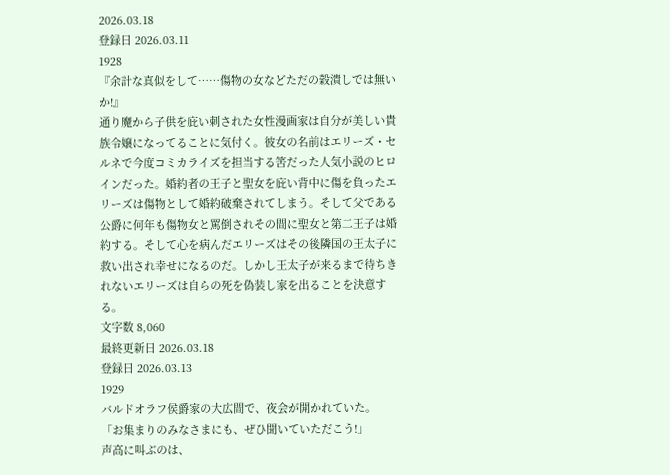2026.03.18
登録日 2026.03.11
1928
『余計な真似をして……傷物の女などただの穀潰しでは無いか!』
通り魔から子供を庇い刺された女性漫画家は自分が美しい貴族令嬢になってることに気付く。彼女の名前はエリーズ・セルネで今度コミカライズを担当する筈だった人気小説のヒロインだった。婚約者の王子と聖女を庇い背中に傷を負ったエリーズは傷物として婚約破棄されてしまう。そして父である公爵に何年も傷物女と罵倒されその間に聖女と第二王子は婚約する。そして心を病んだエリーズはその後隣国の王太子に救い出され幸せになるのだ。しかし王太子が来るまで待ちきれないエリーズは自らの死を偽装し家を出ることを決意する。
文字数 8,060
最終更新日 2026.03.18
登録日 2026.03.13
1929
バルドオラフ侯爵家の大広間で、夜会が開かれていた。
「お集まりのみなさまにも、ぜひ聞いていただこう!」
声高に叫ぶのは、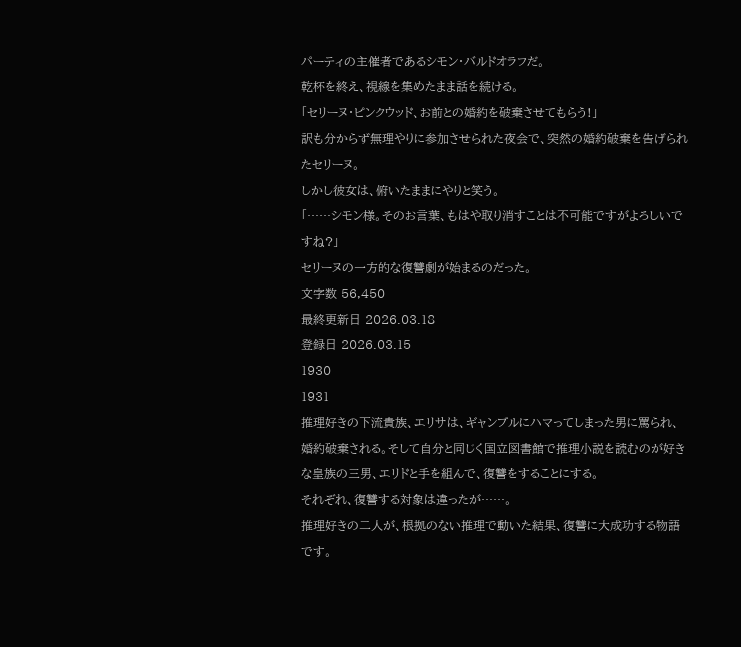パーティの主催者であるシモン・バルドオラフだ。
乾杯を終え、視線を集めたまま話を続ける。
「セリーヌ・ピンクウッド、お前との婚約を破棄させてもらう!」
訳も分からず無理やりに参加させられた夜会で、突然の婚約破棄を告げられたセリーヌ。
しかし彼女は、俯いたままにやりと笑う。
「……シモン様。そのお言葉、もはや取り消すことは不可能ですがよろしいですね?」
セリーヌの一方的な復讐劇が始まるのだった。
文字数 56,450
最終更新日 2026.03.18
登録日 2026.03.15
1930
1931
推理好きの下流貴族、エリサは、ギャンブルにハマってしまった男に罵られ、婚約破棄される。そして自分と同じく国立図書館で推理小説を読むのが好きな皇族の三男、エリドと手を組んで、復讐をすることにする。
それぞれ、復讐する対象は違ったが……。
推理好きの二人が、根拠のない推理で動いた結果、復讐に大成功する物語です。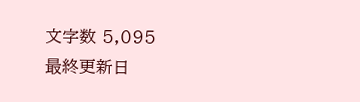文字数 5,095
最終更新日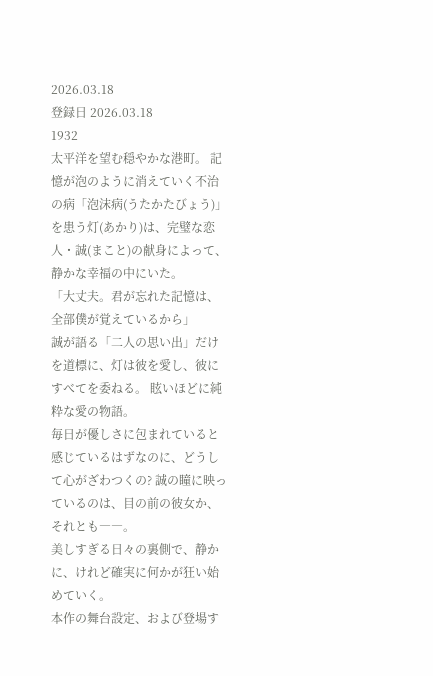2026.03.18
登録日 2026.03.18
1932
太平洋を望む穏やかな港町。 記憶が泡のように消えていく不治の病「泡沫病(うたかたびょう)」を患う灯(あかり)は、完璧な恋人・誠(まこと)の献身によって、静かな幸福の中にいた。
「大丈夫。君が忘れた記憶は、全部僕が覚えているから」
誠が語る「二人の思い出」だけを道標に、灯は彼を愛し、彼にすべてを委ねる。 眩いほどに純粋な愛の物語。
毎日が優しさに包まれていると感じているはずなのに、どうして心がざわつくの? 誠の瞳に映っているのは、目の前の彼女か、それとも――。
美しすぎる日々の裏側で、静かに、けれど確実に何かが狂い始めていく。
本作の舞台設定、および登場す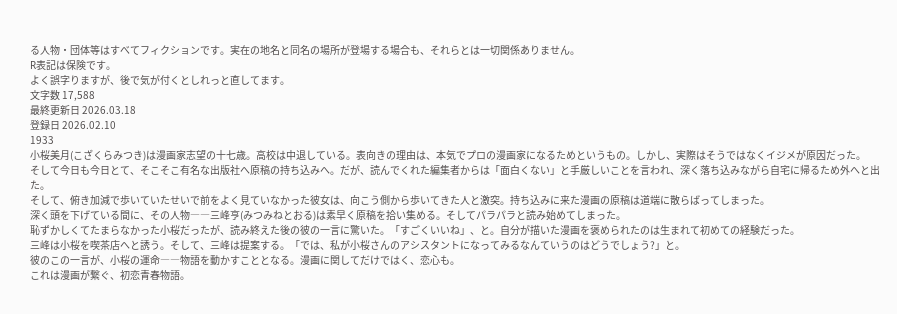る人物・団体等はすべてフィクションです。実在の地名と同名の場所が登場する場合も、それらとは一切関係ありません。
R表記は保険です。
よく誤字りますが、後で気が付くとしれっと直してます。
文字数 17,588
最終更新日 2026.03.18
登録日 2026.02.10
1933
小桜美月(こざくらみつき)は漫画家志望の十七歳。高校は中退している。表向きの理由は、本気でプロの漫画家になるためというもの。しかし、実際はそうではなくイジメが原因だった。
そして今日も今日とて、そこそこ有名な出版社へ原稿の持ち込みへ。だが、読んでくれた編集者からは「面白くない」と手厳しいことを言われ、深く落ち込みながら自宅に帰るため外へと出た。
そして、俯き加減で歩いていたせいで前をよく見ていなかった彼女は、向こう側から歩いてきた人と激突。持ち込みに来た漫画の原稿は道端に散らばってしまった。
深く頭を下げている間に、その人物――三峰亨(みつみねとおる)は素早く原稿を拾い集める。そしてパラパラと読み始めてしまった。
恥ずかしくてたまらなかった小桜だったが、読み終えた後の彼の一言に驚いた。「すごくいいね」、と。自分が描いた漫画を褒められたのは生まれて初めての経験だった。
三峰は小桜を喫茶店へと誘う。そして、三峰は提案する。「では、私が小桜さんのアシスタントになってみるなんていうのはどうでしょう?」と。
彼のこの一言が、小桜の運命――物語を動かすこととなる。漫画に関してだけではく、恋心も。
これは漫画が繋ぐ、初恋青春物語。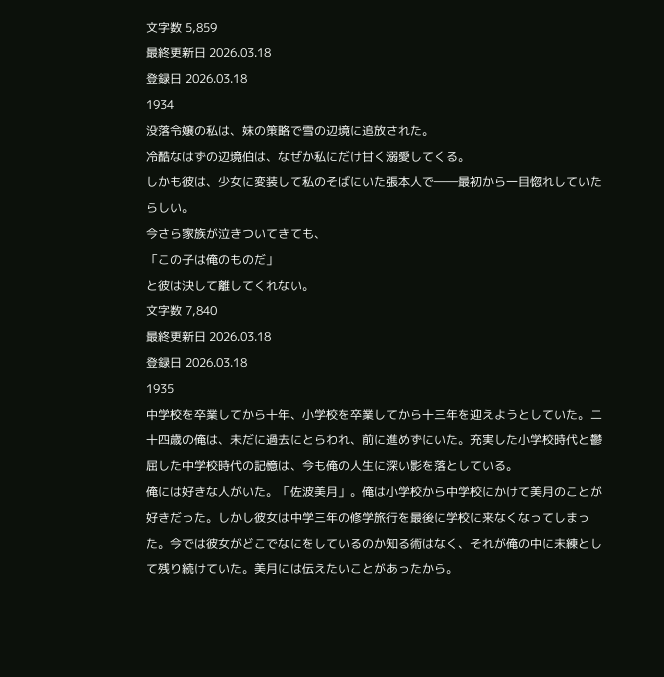文字数 5,859
最終更新日 2026.03.18
登録日 2026.03.18
1934
没落令嬢の私は、妹の策略で雪の辺境に追放された。
冷酷なはずの辺境伯は、なぜか私にだけ甘く溺愛してくる。
しかも彼は、少女に変装して私のそばにいた張本人で――最初から一目惚れしていたらしい。
今さら家族が泣きついてきても、
「この子は俺のものだ」
と彼は決して離してくれない。
文字数 7,840
最終更新日 2026.03.18
登録日 2026.03.18
1935
中学校を卒業してから十年、小学校を卒業してから十三年を迎えようとしていた。二十四歳の俺は、未だに過去にとらわれ、前に進めずにいた。充実した小学校時代と鬱屈した中学校時代の記憶は、今も俺の人生に深い影を落としている。
俺には好きな人がいた。「佐波美月」。俺は小学校から中学校にかけて美月のことが好きだった。しかし彼女は中学三年の修学旅行を最後に学校に来なくなってしまった。今では彼女がどこでなにをしているのか知る術はなく、それが俺の中に未練として残り続けていた。美月には伝えたいことがあったから。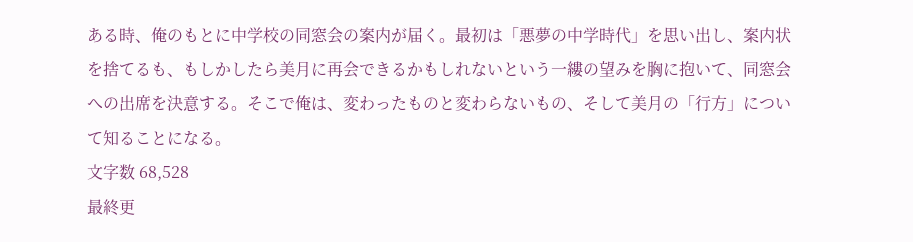ある時、俺のもとに中学校の同窓会の案内が届く。最初は「悪夢の中学時代」を思い出し、案内状を捨てるも、もしかしたら美月に再会できるかもしれないという一縷の望みを胸に抱いて、同窓会への出席を決意する。そこで俺は、変わったものと変わらないもの、そして美月の「行方」について知ることになる。
文字数 68,528
最終更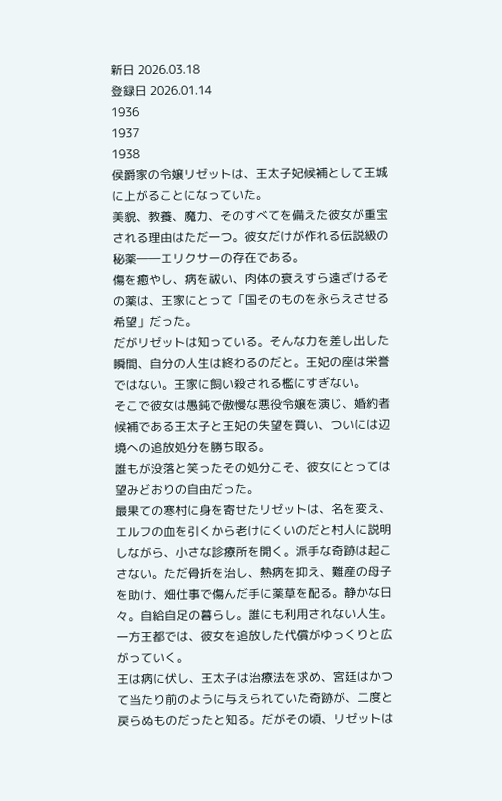新日 2026.03.18
登録日 2026.01.14
1936
1937
1938
侯爵家の令嬢リゼットは、王太子妃候補として王城に上がることになっていた。
美貌、教養、魔力、そのすべてを備えた彼女が重宝される理由はただ一つ。彼女だけが作れる伝説級の秘薬――エリクサーの存在である。
傷を癒やし、病を祓い、肉体の衰えすら遠ざけるその薬は、王家にとって「国そのものを永らえさせる希望」だった。
だがリゼットは知っている。そんな力を差し出した瞬間、自分の人生は終わるのだと。王妃の座は栄誉ではない。王家に飼い殺される檻にすぎない。
そこで彼女は愚鈍で傲慢な悪役令嬢を演じ、婚約者候補である王太子と王妃の失望を買い、ついには辺境への追放処分を勝ち取る。
誰もが没落と笑ったその処分こそ、彼女にとっては望みどおりの自由だった。
最果ての寒村に身を寄せたリゼットは、名を変え、エルフの血を引くから老けにくいのだと村人に説明しながら、小さな診療所を開く。派手な奇跡は起こさない。ただ骨折を治し、熱病を抑え、難産の母子を助け、畑仕事で傷んだ手に薬草を配る。静かな日々。自給自足の暮らし。誰にも利用されない人生。
一方王都では、彼女を追放した代償がゆっくりと広がっていく。
王は病に伏し、王太子は治療法を求め、宮廷はかつて当たり前のように与えられていた奇跡が、二度と戻らぬものだったと知る。だがその頃、リゼットは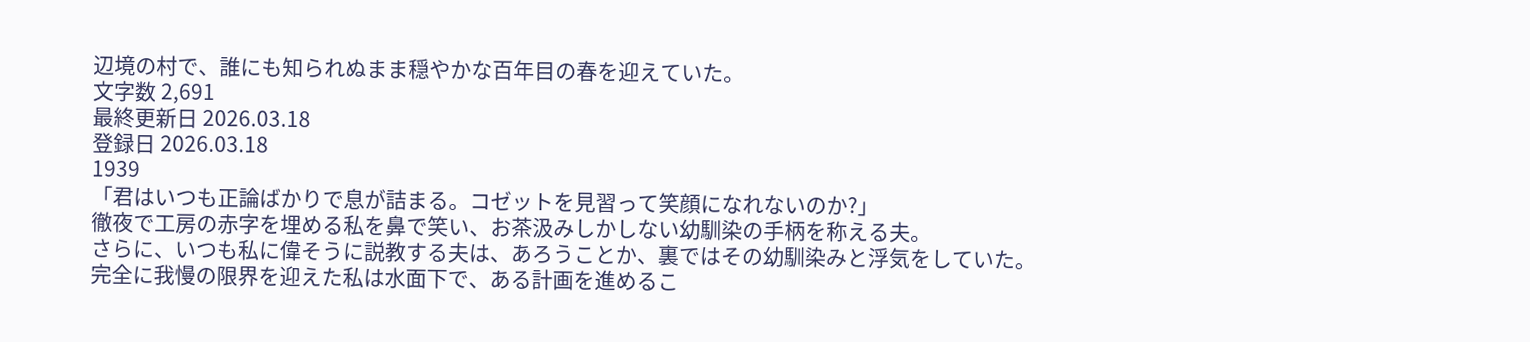辺境の村で、誰にも知られぬまま穏やかな百年目の春を迎えていた。
文字数 2,691
最終更新日 2026.03.18
登録日 2026.03.18
1939
「君はいつも正論ばかりで息が詰まる。コゼットを見習って笑顔になれないのか?」
徹夜で工房の赤字を埋める私を鼻で笑い、お茶汲みしかしない幼馴染の手柄を称える夫。
さらに、いつも私に偉そうに説教する夫は、あろうことか、裏ではその幼馴染みと浮気をしていた。
完全に我慢の限界を迎えた私は水面下で、ある計画を進めるこ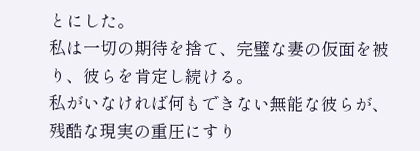とにした。
私は一切の期待を捨て、完璧な妻の仮面を被り、彼らを肯定し続ける。
私がいなければ何もできない無能な彼らが、残酷な現実の重圧にすり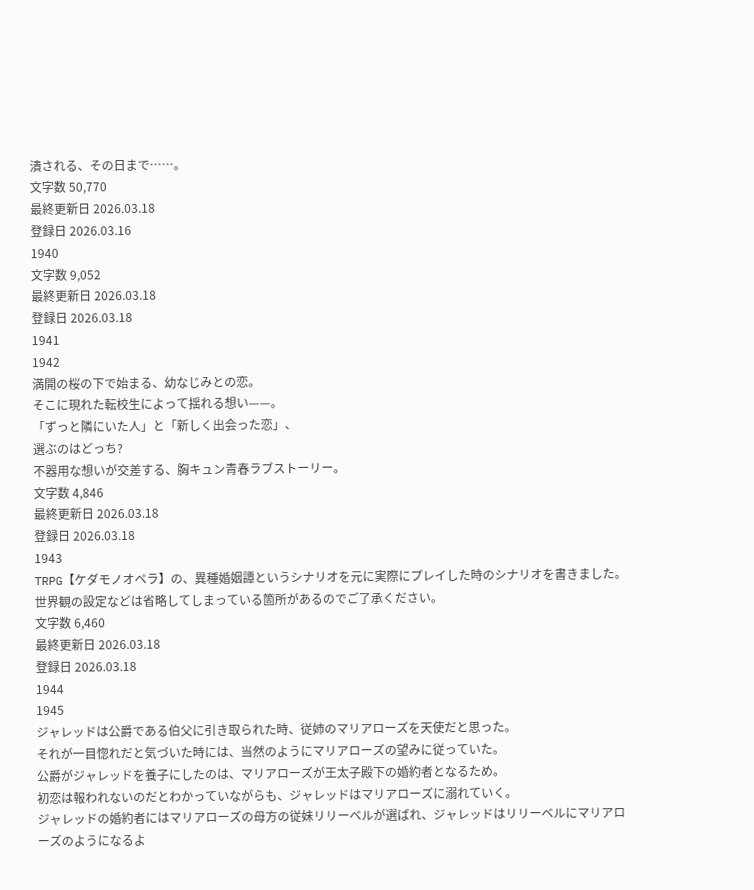潰される、その日まで……。
文字数 50,770
最終更新日 2026.03.18
登録日 2026.03.16
1940
文字数 9,052
最終更新日 2026.03.18
登録日 2026.03.18
1941
1942
満開の桜の下で始まる、幼なじみとの恋。
そこに現れた転校生によって揺れる想い——。
「ずっと隣にいた人」と「新しく出会った恋」、
選ぶのはどっち?
不器用な想いが交差する、胸キュン青春ラブストーリー。
文字数 4,846
最終更新日 2026.03.18
登録日 2026.03.18
1943
TRPG【ケダモノオペラ】の、異種婚姻譚というシナリオを元に実際にプレイした時のシナリオを書きました。
世界観の設定などは省略してしまっている箇所があるのでご了承ください。
文字数 6,460
最終更新日 2026.03.18
登録日 2026.03.18
1944
1945
ジャレッドは公爵である伯父に引き取られた時、従姉のマリアローズを天使だと思った。
それが一目惚れだと気づいた時には、当然のようにマリアローズの望みに従っていた。
公爵がジャレッドを養子にしたのは、マリアローズが王太子殿下の婚約者となるため。
初恋は報われないのだとわかっていながらも、ジャレッドはマリアローズに溺れていく。
ジャレッドの婚約者にはマリアローズの母方の従妹リリーベルが選ばれ、ジャレッドはリリーベルにマリアローズのようになるよ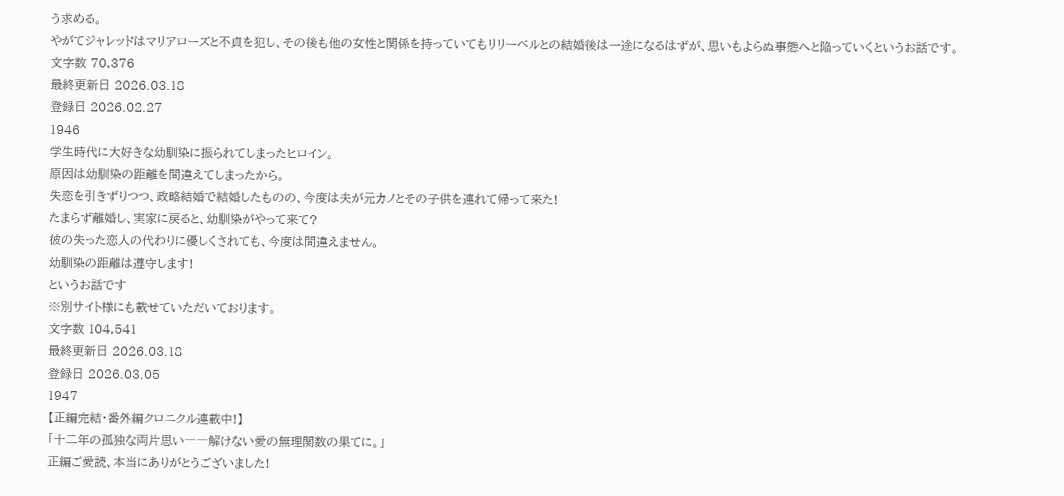う求める。
やがてジャレッドはマリアローズと不貞を犯し、その後も他の女性と関係を持っていてもリリーベルとの結婚後は一途になるはずが、思いもよらぬ事態へと陥っていくというお話です。
文字数 70,376
最終更新日 2026.03.18
登録日 2026.02.27
1946
学生時代に大好きな幼馴染に振られてしまったヒロイン。
原因は幼馴染の距離を間違えてしまったから。
失恋を引きずりつつ、政略結婚で結婚したものの、今度は夫が元カノとその子供を連れて帰って来た!
たまらず離婚し、実家に戻ると、幼馴染がやって来て?
彼の失った恋人の代わりに優しくされても、今度は間違えません。
幼馴染の距離は遵守します!
というお話です
※別サイト様にも載せていただいております。
文字数 104,541
最終更新日 2026.03.18
登録日 2026.03.05
1947
【正編完結・番外編クロニクル連載中!】
「十二年の孤独な両片思い――解けない愛の無理関数の果てに。」
正編ご愛読、本当にありがとうございました!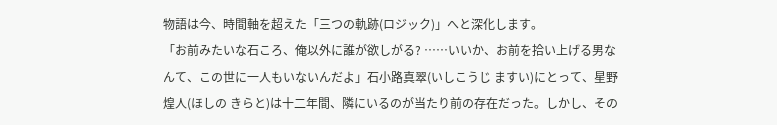物語は今、時間軸を超えた「三つの軌跡(ロジック)」へと深化します。
「お前みたいな石ころ、俺以外に誰が欲しがる? ……いいか、お前を拾い上げる男なんて、この世に一人もいないんだよ」石小路真翠(いしこうじ ますい)にとって、星野煌人(ほしの きらと)は十二年間、隣にいるのが当たり前の存在だった。しかし、その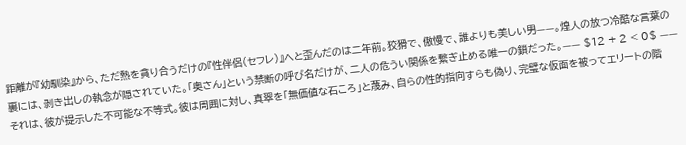距離が『幼馴染』から、ただ熱を貪り合うだけの『性伴侶(セフレ)』へと歪んだのは二年前。狡猾で、傲慢で、誰よりも美しい男——。煌人の放つ冷酷な言葉の裏には、剥き出しの執念が隠されていた。「奥さん」という禁断の呼び名だけが、二人の危うい関係を繋ぎ止める唯一の鎖だった。—— $12 + 2 < 0$ ——それは、彼が提示した不可能な不等式。彼は周囲に対し、真翠を「無価値な石ころ」と蔑み、自らの性的指向すらも偽り、完璧な仮面を被ってエリートの階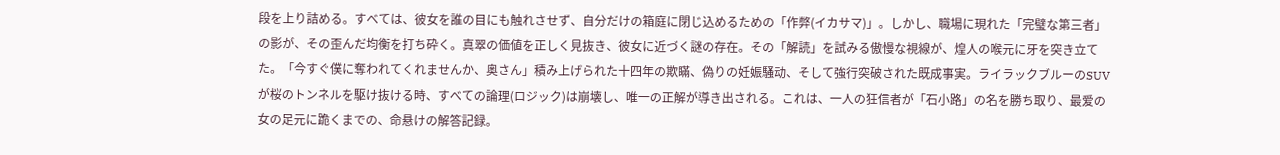段を上り詰める。すべては、彼女を誰の目にも触れさせず、自分だけの箱庭に閉じ込めるための「作弊(イカサマ)」。しかし、職場に現れた「完璧な第三者」の影が、その歪んだ均衡を打ち砕く。真翠の価値を正しく見抜き、彼女に近づく謎の存在。その「解読」を試みる傲慢な視線が、煌人の喉元に牙を突き立てた。「今すぐ僕に奪われてくれませんか、奥さん」積み上げられた十四年の欺瞞、偽りの妊娠騒动、そして強行突破された既成事実。ライラックブルーのSUVが桜のトンネルを駆け抜ける時、すべての論理(ロジック)は崩壊し、唯一の正解が導き出される。これは、一人の狂信者が「石小路」の名を勝ち取り、最爱の女の足元に跪くまでの、命悬けの解答記録。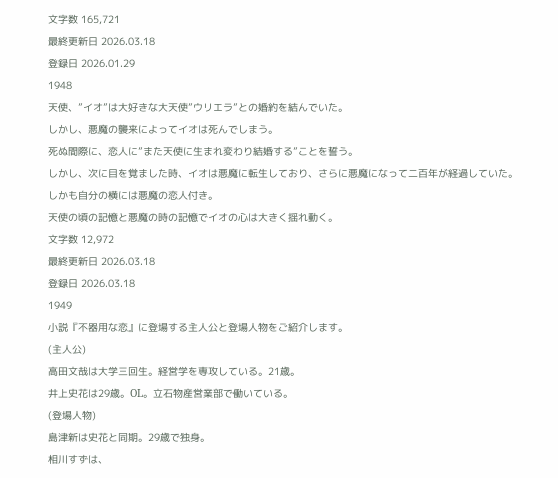文字数 165,721
最終更新日 2026.03.18
登録日 2026.01.29
1948
天使、”イオ”は大好きな大天使”ウリエラ”との婚約を結んでいた。
しかし、悪魔の襲来によってイオは死んでしまう。
死ぬ間際に、恋人に”また天使に生まれ変わり結婚する”ことを誓う。
しかし、次に目を覚ました時、イオは悪魔に転生しており、さらに悪魔になって二百年が経過していた。
しかも自分の横には悪魔の恋人付き。
天使の頃の記憶と悪魔の時の記憶でイオの心は大きく揺れ動く。
文字数 12,972
最終更新日 2026.03.18
登録日 2026.03.18
1949
小説『不器用な恋』に登場する主人公と登場人物をご紹介します。
(主人公)
高田文哉は大学三回生。経営学を専攻している。21歳。
井上史花は29歳。OL。立石物産営業部で働いている。
(登場人物)
島津新は史花と同期。29歳で独身。
相川すずは、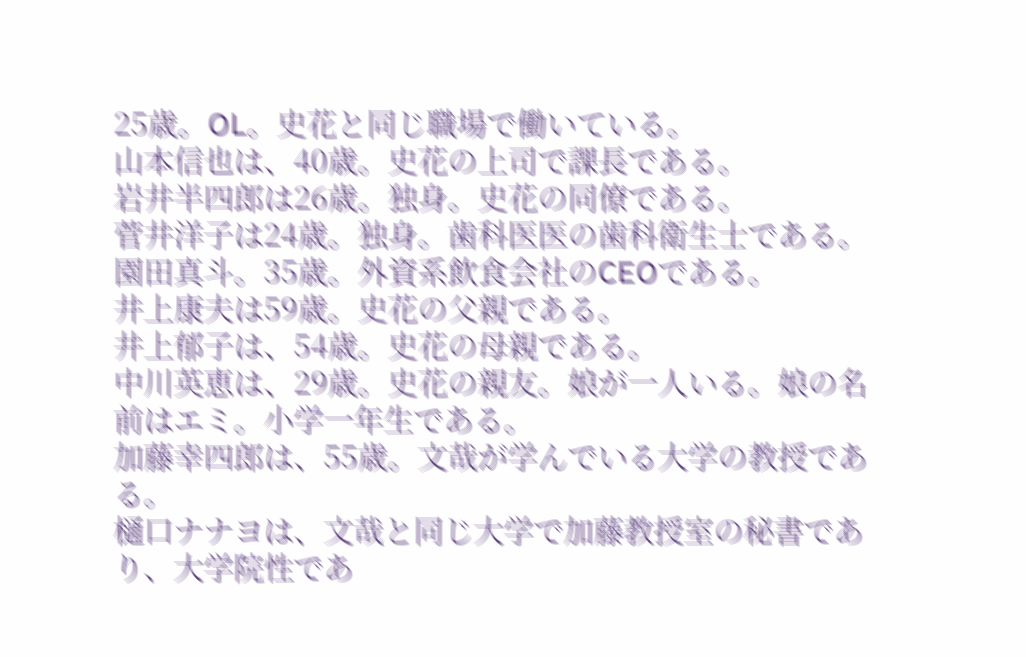25歳。OL。史花と同じ職場で働いている。
山本信也は、40歳。史花の上司で課長である。
岩井半四郎は26歳。独身。史花の同僚である。
菅井洋子は24歳。独身。歯科医医の歯科衛生士である。
園田真斗。35歳。外資系飲食会社のCEOである。
井上康夫は59歳。史花の父親である。
井上郁子は、54歳。史花の母親である。
中川英恵は、29歳。史花の親友。娘が一人いる。娘の名前はエミ。小学一年生である。
加藤幸四郎は、55歳。文哉が学んでいる大学の教授である。
樋口ナナヨは、文哉と同じ大学で加藤教授室の秘書であり、大学院性であ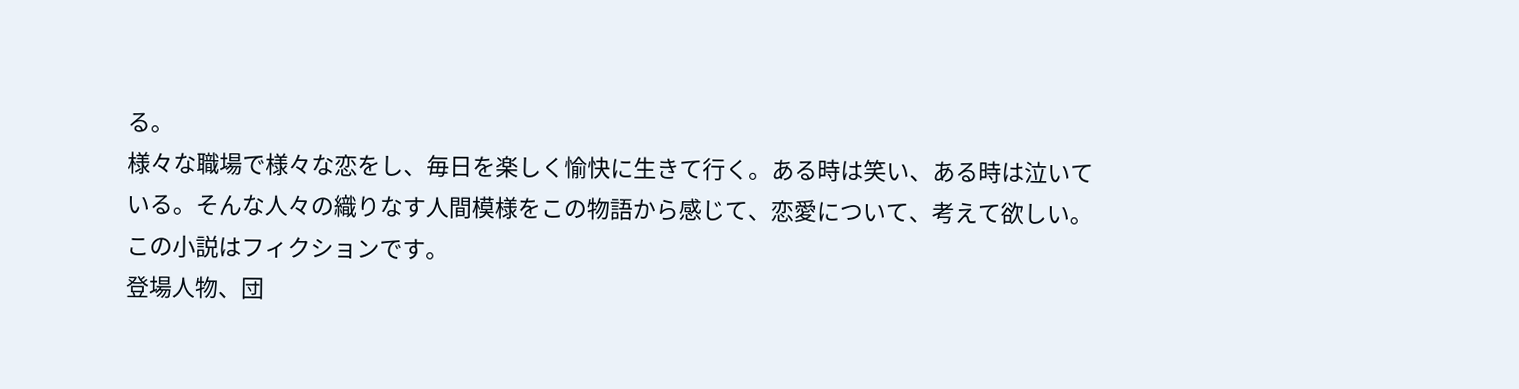る。
様々な職場で様々な恋をし、毎日を楽しく愉快に生きて行く。ある時は笑い、ある時は泣いている。そんな人々の織りなす人間模様をこの物語から感じて、恋愛について、考えて欲しい。
この小説はフィクションです。
登場人物、団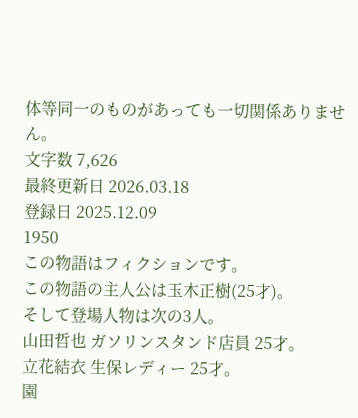体等同一のものがあっても一切関係ありません。
文字数 7,626
最終更新日 2026.03.18
登録日 2025.12.09
1950
この物語はフィクションです。
この物語の主人公は玉木正樹(25才)。
そして登場人物は次の3人。
山田哲也 ガソリンスタンド店員 25才。
立花結衣 生保レディー 25才。
園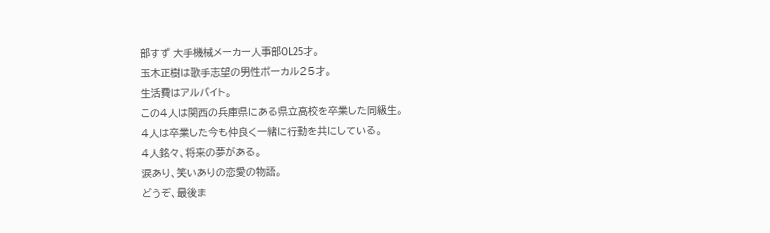部すず 大手機械メーカー人事部OL25才。
玉木正樹は歌手志望の男性ボーカル25才。
生活費はアルバイト。
この4人は関西の兵庫県にある県立高校を卒業した同級生。
4人は卒業した今も仲良く一緒に行動を共にしている。
4人銘々、将来の夢がある。
涙あり、笑いありの恋愛の物語。
どうぞ、最後ま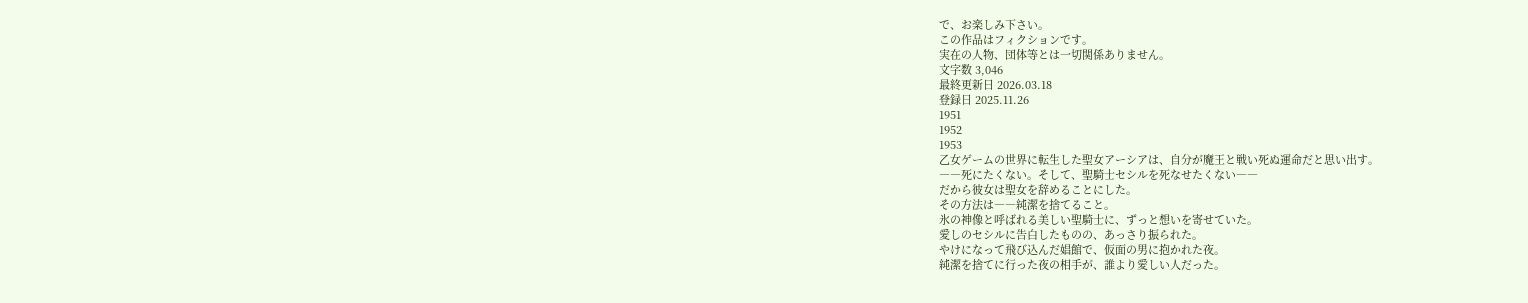で、お楽しみ下さい。
この作品はフィクションです。
実在の人物、団体等とは一切関係ありません。
文字数 3,046
最終更新日 2026.03.18
登録日 2025.11.26
1951
1952
1953
乙女ゲームの世界に転生した聖女アーシアは、自分が魔王と戦い死ぬ運命だと思い出す。
――死にたくない。そして、聖騎士セシルを死なせたくない――
だから彼女は聖女を辞めることにした。
その方法は――純潔を捨てること。
氷の神像と呼ばれる美しい聖騎士に、ずっと想いを寄せていた。
愛しのセシルに告白したものの、あっさり振られた。
やけになって飛び込んだ娼館で、仮面の男に抱かれた夜。
純潔を捨てに行った夜の相手が、誰より愛しい人だった。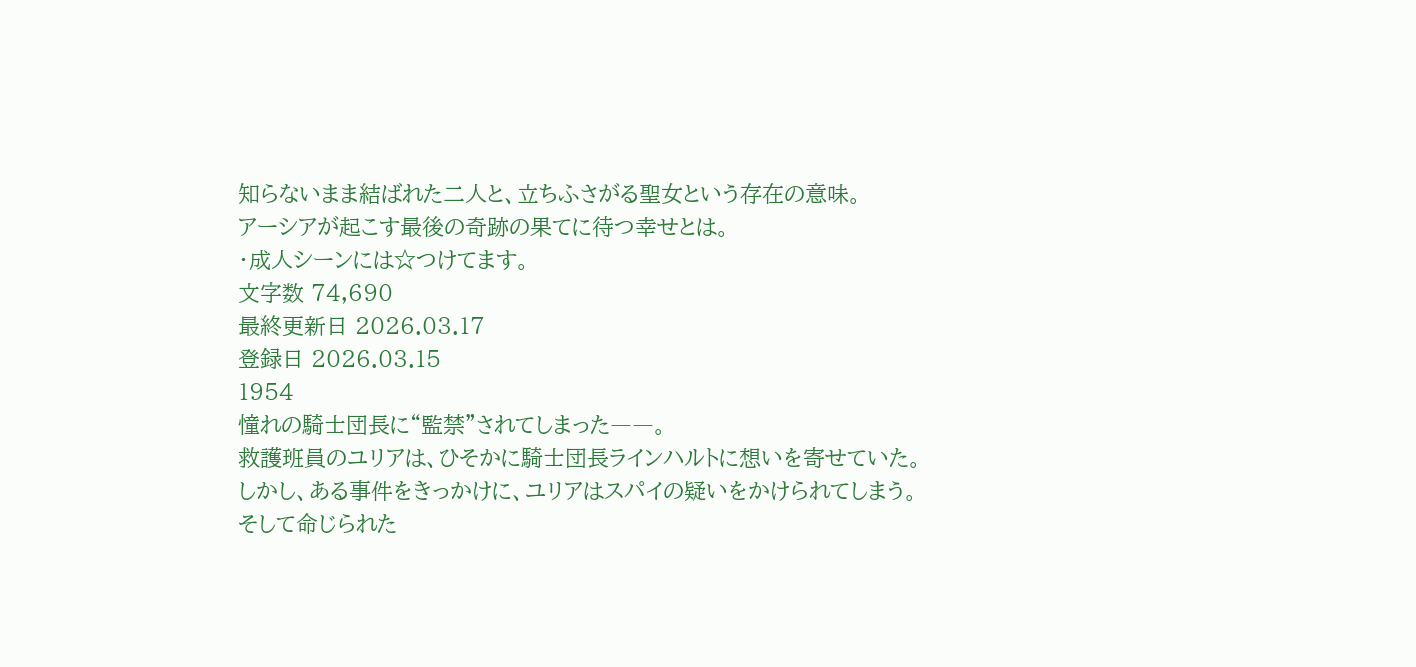知らないまま結ばれた二人と、立ちふさがる聖女という存在の意味。
アーシアが起こす最後の奇跡の果てに待つ幸せとは。
・成人シーンには☆つけてます。
文字数 74,690
最終更新日 2026.03.17
登録日 2026.03.15
1954
憧れの騎士団長に“監禁”されてしまった――。
救護班員のユリアは、ひそかに騎士団長ラインハルトに想いを寄せていた。
しかし、ある事件をきっかけに、ユリアはスパイの疑いをかけられてしまう。
そして命じられた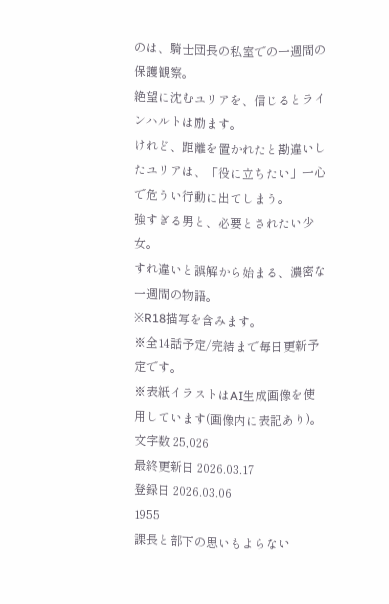のは、騎士団長の私室での一週間の保護観察。
絶望に沈むユリアを、信じるとラインハルトは励ます。
けれど、距離を置かれたと勘違いしたユリアは、「役に立ちたい」一心で危うい行動に出てしまう。
強すぎる男と、必要とされたい少女。
すれ違いと誤解から始まる、濃密な一週間の物語。
※R18描写を含みます。
※全14話予定/完結まで毎日更新予定です。
※表紙イラストはAI生成画像を使用しています(画像内に表記あり)。
文字数 25,026
最終更新日 2026.03.17
登録日 2026.03.06
1955
課長と部下の思いもよらない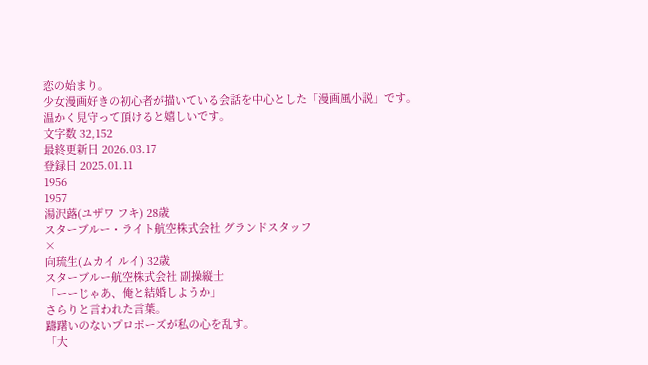恋の始まり。
少女漫画好きの初心者が描いている会話を中心とした「漫画風小説」です。
温かく見守って頂けると嬉しいです。
文字数 32,152
最終更新日 2026.03.17
登録日 2025.01.11
1956
1957
湯沢蕗(ユザワ フキ) 28歳
スターブルー・ライト航空株式会社 グランドスタッフ
×
向琉生(ムカイ ルイ) 32歳
スターブルー航空株式会社 副操縦士
「ーーじゃあ、俺と結婚しようか」
さらりと言われた言葉。
躊躇いのないプロポーズが私の心を乱す。
「大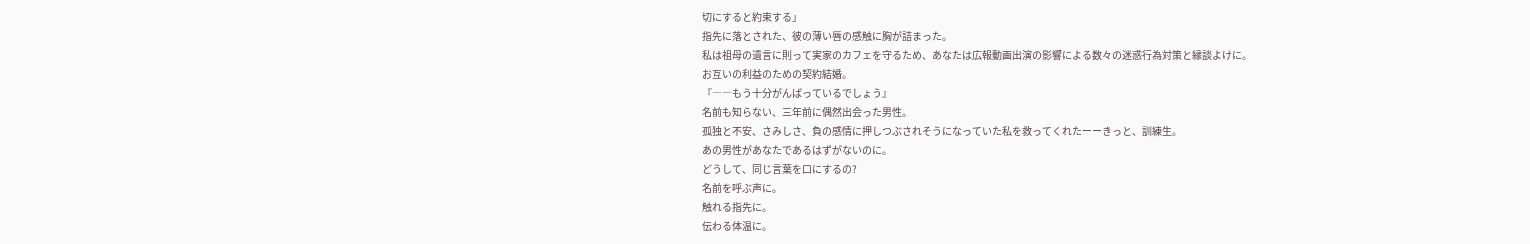切にすると約束する」
指先に落とされた、彼の薄い唇の感触に胸が詰まった。
私は祖母の遺言に則って実家のカフェを守るため、あなたは広報動画出演の影響による数々の迷惑行為対策と縁談よけに。
お互いの利益のための契約結婚。
『――もう十分がんばっているでしょう』
名前も知らない、三年前に偶然出会った男性。
孤独と不安、さみしさ、負の感情に押しつぶされそうになっていた私を救ってくれたーーきっと、訓練生。
あの男性があなたであるはずがないのに。
どうして、同じ言葉を口にするの?
名前を呼ぶ声に。
触れる指先に。
伝わる体温に。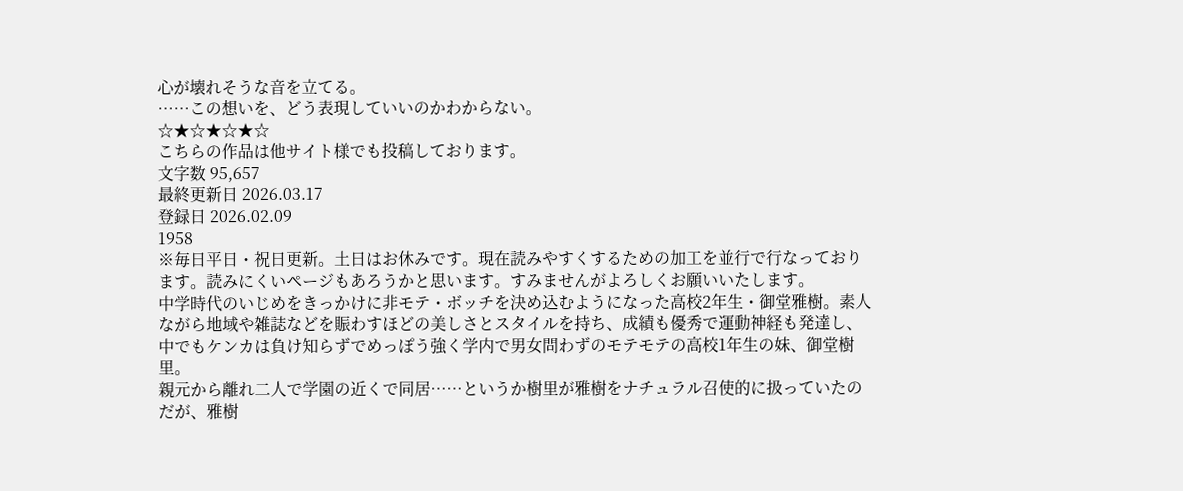心が壊れそうな音を立てる。
……この想いを、どう表現していいのかわからない。
☆★☆★☆★☆
こちらの作品は他サイト様でも投稿しております。
文字数 95,657
最終更新日 2026.03.17
登録日 2026.02.09
1958
※毎日平日・祝日更新。土日はお休みです。現在読みやすくするための加工を並行で行なっております。読みにくいページもあろうかと思います。すみませんがよろしくお願いいたします。
中学時代のいじめをきっかけに非モテ・ボッチを決め込むようになった高校2年生・御堂雅樹。素人ながら地域や雑誌などを賑わすほどの美しさとスタイルを持ち、成績も優秀で運動神経も発達し、中でもケンカは負け知らずでめっぽう強く学内で男女問わずのモテモテの高校1年生の妹、御堂樹里。
親元から離れ二人で学園の近くで同居……というか樹里が雅樹をナチュラル召使的に扱っていたのだが、雅樹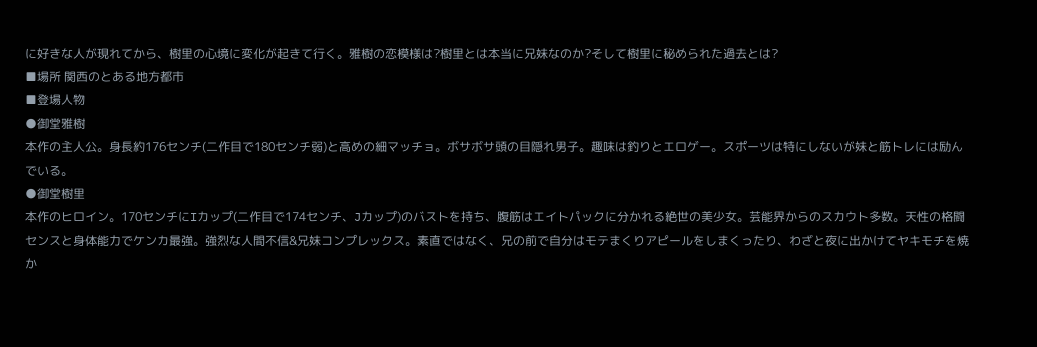に好きな人が現れてから、樹里の心境に変化が起きて行く。雅樹の恋模様は?樹里とは本当に兄妹なのか?そして樹里に秘められた過去とは?
■場所 関西のとある地方都市
■登場人物
●御堂雅樹
本作の主人公。身長約176センチ(二作目で180センチ弱)と高めの細マッチョ。ボサボサ頭の目隠れ男子。趣味は釣りとエロゲー。スポーツは特にしないが妹と筋トレには励んでいる。
●御堂樹里
本作のヒロイン。170センチにIカップ(二作目で174センチ、Jカップ)のバストを持ち、腹筋はエイトパックに分かれる絶世の美少女。芸能界からのスカウト多数。天性の格闘センスと身体能力でケンカ最強。強烈な人間不信&兄妹コンプレックス。素直ではなく、兄の前で自分はモテまくりアピールをしまくったり、わざと夜に出かけてヤキモチを焼か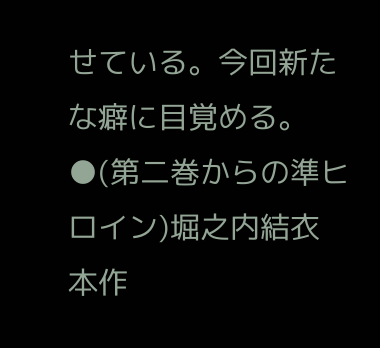せている。今回新たな癖に目覚める。
●(第二巻からの準ヒロイン)堀之内結衣
本作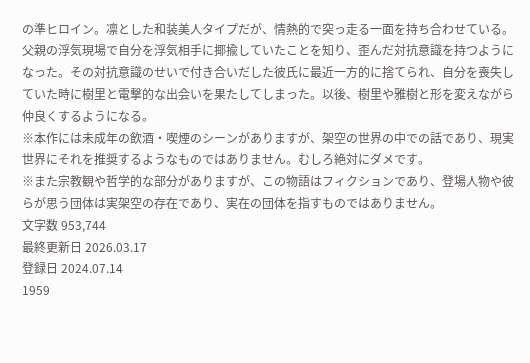の準ヒロイン。凛とした和装美人タイプだが、情熱的で突っ走る一面を持ち合わせている。父親の浮気現場で自分を浮気相手に揶揄していたことを知り、歪んだ対抗意識を持つようになった。その対抗意識のせいで付き合いだした彼氏に最近一方的に捨てられ、自分を喪失していた時に樹里と電撃的な出会いを果たしてしまった。以後、樹里や雅樹と形を変えながら仲良くするようになる。
※本作には未成年の飲酒・喫煙のシーンがありますが、架空の世界の中での話であり、現実世界にそれを推奨するようなものではありません。むしろ絶対にダメです。
※また宗教観や哲学的な部分がありますが、この物語はフィクションであり、登場人物や彼らが思う団体は実架空の存在であり、実在の団体を指すものではありません。
文字数 953,744
最終更新日 2026.03.17
登録日 2024.07.14
1959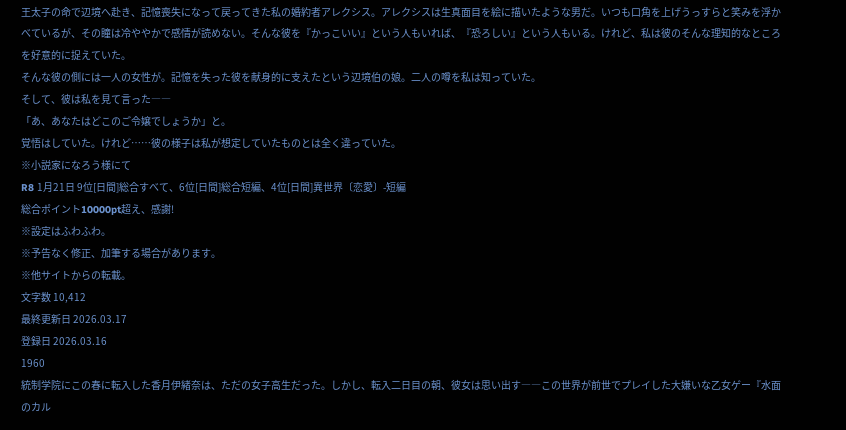王太子の命で辺境へ赴き、記憶喪失になって戻ってきた私の婚約者アレクシス。アレクシスは生真面目を絵に描いたような男だ。いつも口角を上げうっすらと笑みを浮かべているが、その瞳は冷ややかで感情が読めない。そんな彼を『かっこいい』という人もいれば、『恐ろしい』という人もいる。けれど、私は彼のそんな理知的なところを好意的に捉えていた。
そんな彼の側には一人の女性が。記憶を失った彼を献身的に支えたという辺境伯の娘。二人の噂を私は知っていた。
そして、彼は私を見て言った――
「あ、あなたはどこのご令嬢でしょうか」と。
覚悟はしていた。けれど……彼の様子は私が想定していたものとは全く違っていた。
※小説家になろう様にて
R8 1月21日 9位[日間]総合すべて、6位[日間]総合短編、4位[日間]異世界〔恋愛〕-短編
総合ポイント10000pt超え、感謝!
※設定はふわふわ。
※予告なく修正、加筆する場合があります。
※他サイトからの転載。
文字数 10,412
最終更新日 2026.03.17
登録日 2026.03.16
1960
統制学院にこの春に転入した香月伊緒奈は、ただの女子高生だった。しかし、転入二日目の朝、彼女は思い出す――この世界が前世でプレイした大嫌いな乙女ゲー『水面のカル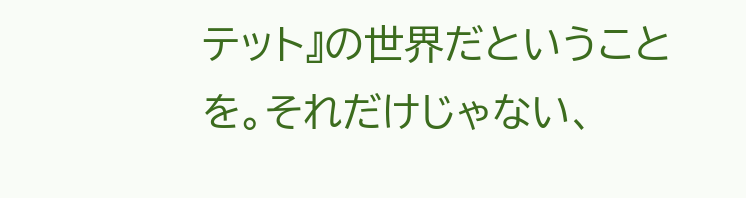テット』の世界だということを。それだけじゃない、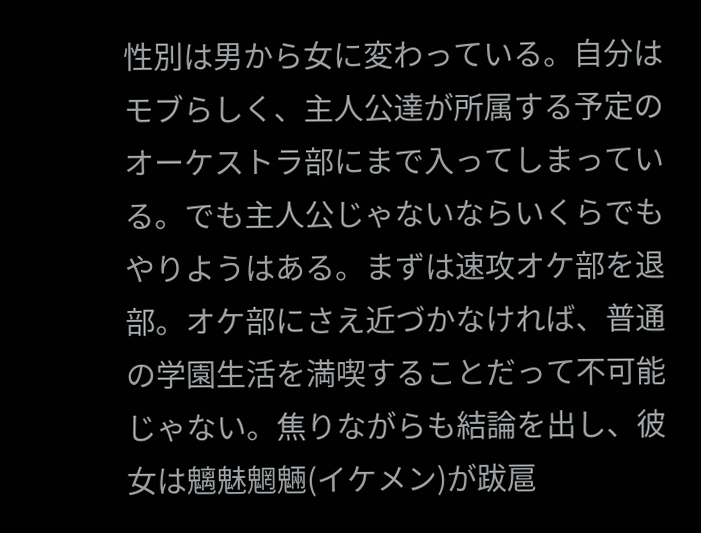性別は男から女に変わっている。自分はモブらしく、主人公達が所属する予定のオーケストラ部にまで入ってしまっている。でも主人公じゃないならいくらでもやりようはある。まずは速攻オケ部を退部。オケ部にさえ近づかなければ、普通の学園生活を満喫することだって不可能じゃない。焦りながらも結論を出し、彼女は魑魅魍魎(イケメン)が跋扈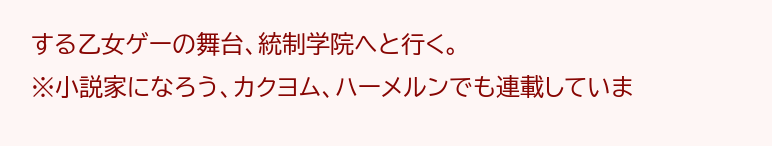する乙女ゲーの舞台、統制学院へと行く。
※小説家になろう、カクヨム、ハーメルンでも連載していま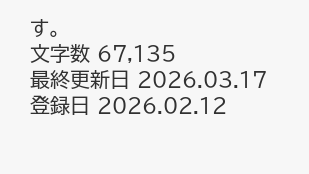す。
文字数 67,135
最終更新日 2026.03.17
登録日 2026.02.12